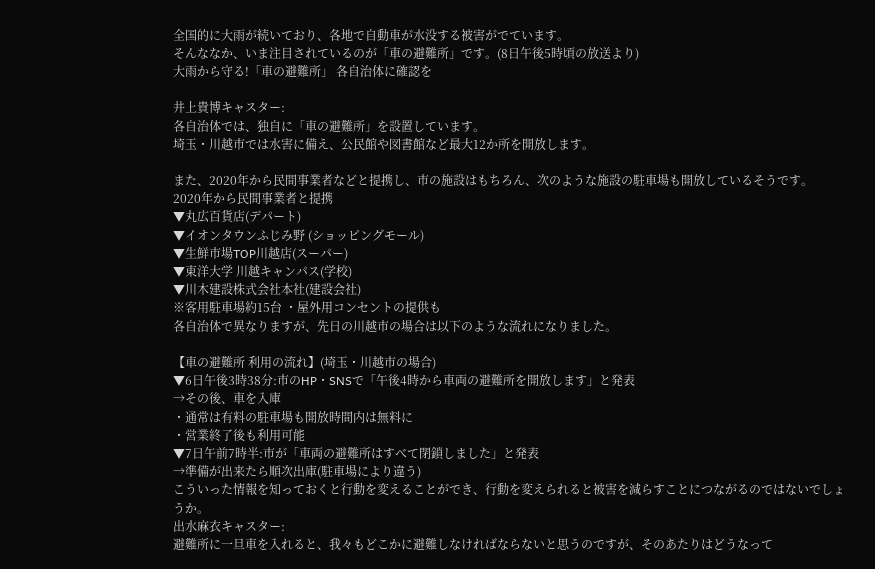全国的に大雨が続いており、各地で自動車が水没する被害がでています。
そんななか、いま注目されているのが「車の避難所」です。(8日午後5時頃の放送より)
大雨から守る!「車の避難所」 各自治体に確認を

井上貴博キャスター:
各自治体では、独自に「車の避難所」を設置しています。
埼玉・川越市では水害に備え、公民館や図書館など最大12か所を開放します。

また、2020年から民間事業者などと提携し、市の施設はもちろん、次のような施設の駐車場も開放しているそうです。
2020年から民間事業者と提携
▼丸広百貨店(デパート)
▼イオンタウンふじみ野 (ショッピングモール)
▼生鮮市場TOP川越店(スーパー)
▼東洋大学 川越キャンパス(学校)
▼川木建設株式会社本社(建設会社)
※客用駐車場約15台 ・屋外用コンセントの提供も
各自治体で異なりますが、先日の川越市の場合は以下のような流れになりました。

【車の避難所 利用の流れ】(埼玉・川越市の場合)
▼6日午後3時38分:市のHP・SNSで「午後4時から車両の避難所を開放します」と発表
→その後、車を入庫
・通常は有料の駐車場も開放時間内は無料に
・営業終了後も利用可能
▼7日午前7時半:市が「車両の避難所はすべて閉鎖しました」と発表
→準備が出来たら順次出庫(駐車場により違う)
こういった情報を知っておくと行動を変えることができ、行動を変えられると被害を減らすことにつながるのではないでしょうか。
出水麻衣キャスター:
避難所に一旦車を入れると、我々もどこかに避難しなければならないと思うのですが、そのあたりはどうなって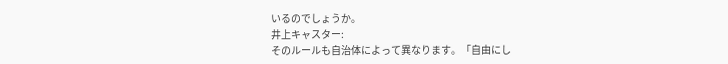いるのでしょうか。
井上キャスター:
そのルールも自治体によって異なります。「自由にし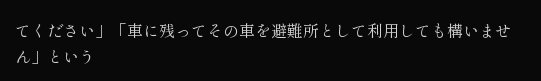てください」「車に残ってその車を避難所として利用しても構いません」という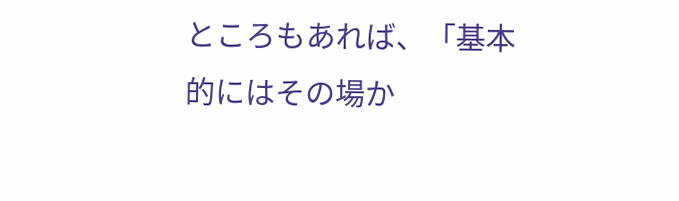ところもあれば、「基本的にはその場か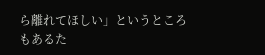ら離れてほしい」というところもあるた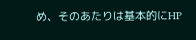め、そのあたりは基本的にHP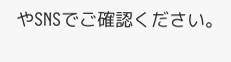やSNSでご確認ください。